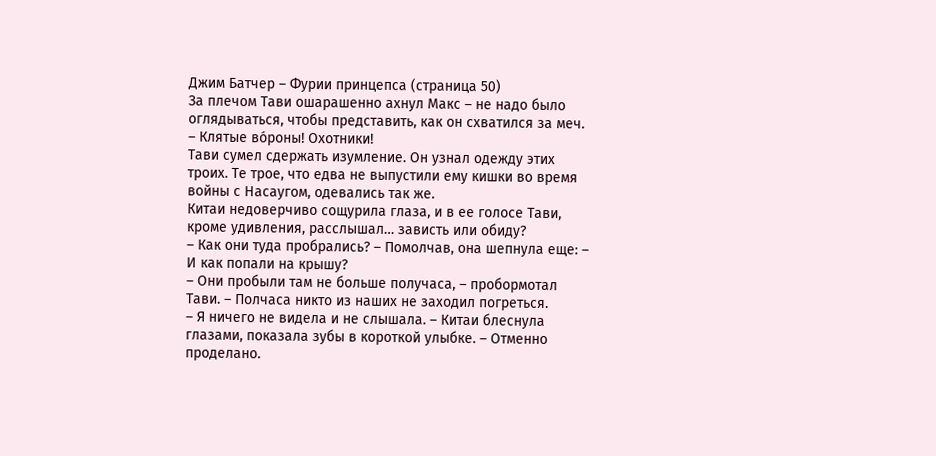Джим Батчер – Фурии принцепса (страница 50)
За плечом Тави ошарашенно ахнул Макс – не надо было оглядываться, чтобы представить, как он схватился за меч.
– Клятые во́роны! Охотники!
Тави сумел сдержать изумление. Он узнал одежду этих троих. Те трое, что едва не выпустили ему кишки во время войны с Насаугом, одевались так же.
Китаи недоверчиво сощурила глаза, и в ее голосе Тави, кроме удивления, расслышал… зависть или обиду?
– Как они туда пробрались? – Помолчав, она шепнула еще: – И как попали на крышу?
– Они пробыли там не больше получаса, – пробормотал Тави. – Полчаса никто из наших не заходил погреться.
– Я ничего не видела и не слышала. – Китаи блеснула глазами, показала зубы в короткой улыбке. – Отменно проделано.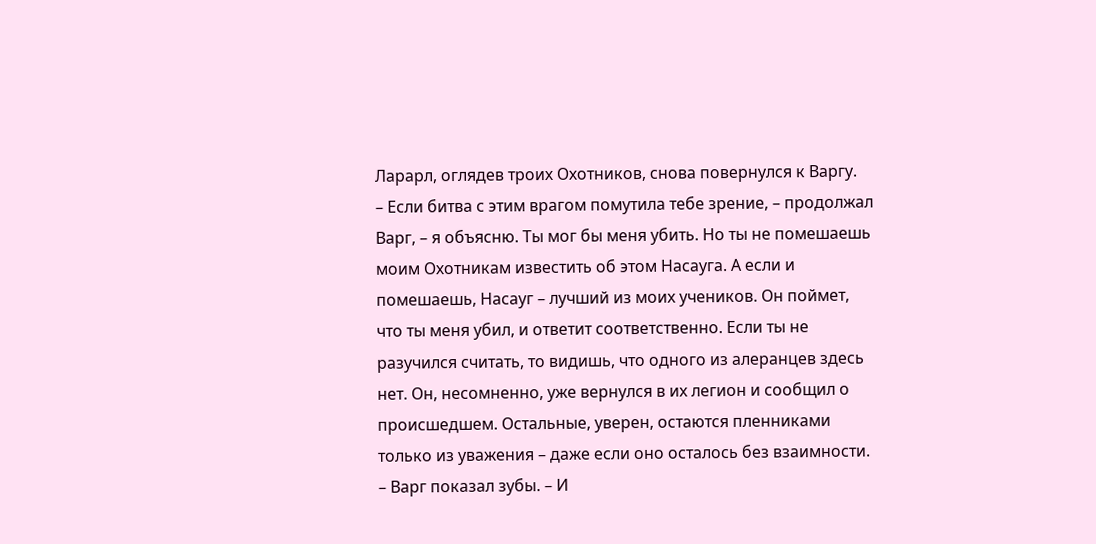Ларарл, оглядев троих Охотников, снова повернулся к Варгу.
– Если битва с этим врагом помутила тебе зрение, – продолжал Варг, – я объясню. Ты мог бы меня убить. Но ты не помешаешь моим Охотникам известить об этом Насауга. А если и помешаешь, Насауг – лучший из моих учеников. Он поймет, что ты меня убил, и ответит соответственно. Если ты не разучился считать, то видишь, что одного из алеранцев здесь нет. Он, несомненно, уже вернулся в их легион и сообщил о происшедшем. Остальные, уверен, остаются пленниками только из уважения – даже если оно осталось без взаимности. – Варг показал зубы. – И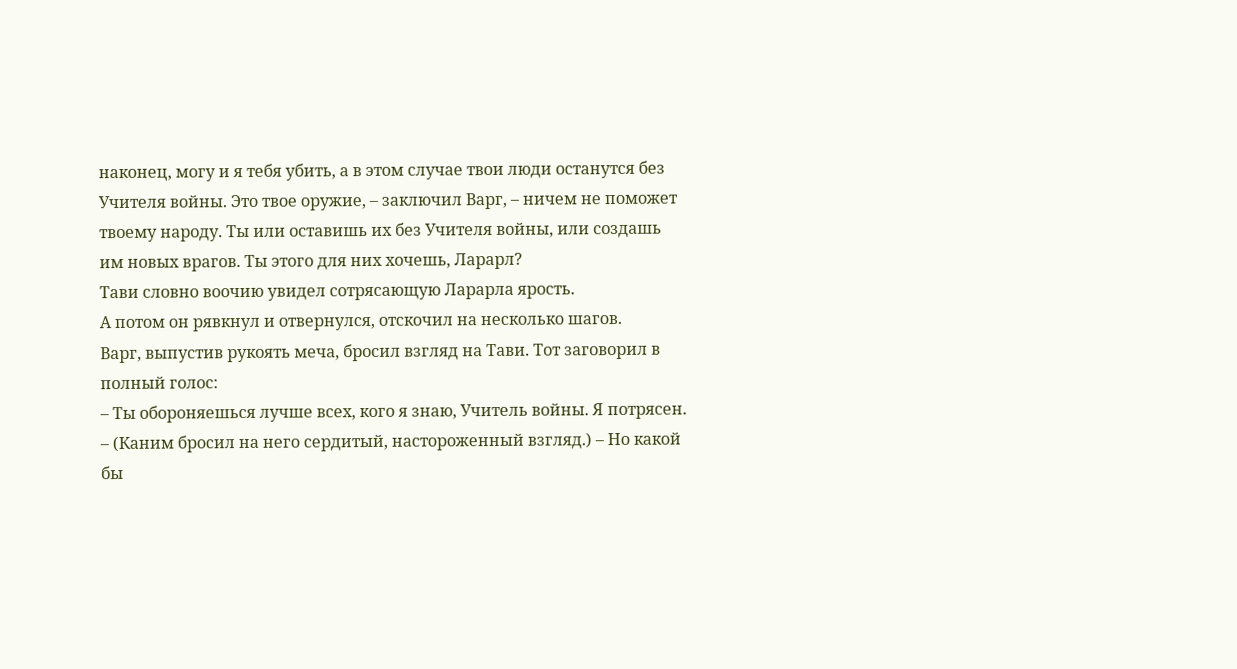наконец, могу и я тебя убить, а в этом случае твои люди останутся без Учителя войны. Это твое оружие, – заключил Варг, – ничем не поможет твоему народу. Ты или оставишь их без Учителя войны, или создашь им новых врагов. Ты этого для них хочешь, Ларарл?
Тави словно воочию увидел сотрясающую Ларарла ярость.
А потом он рявкнул и отвернулся, отскочил на несколько шагов.
Варг, выпустив рукоять меча, бросил взгляд на Тави. Тот заговорил в полный голос:
– Ты обороняешься лучше всех, кого я знаю, Учитель войны. Я потрясен. – (Каним бросил на него сердитый, настороженный взгляд.) – Но какой бы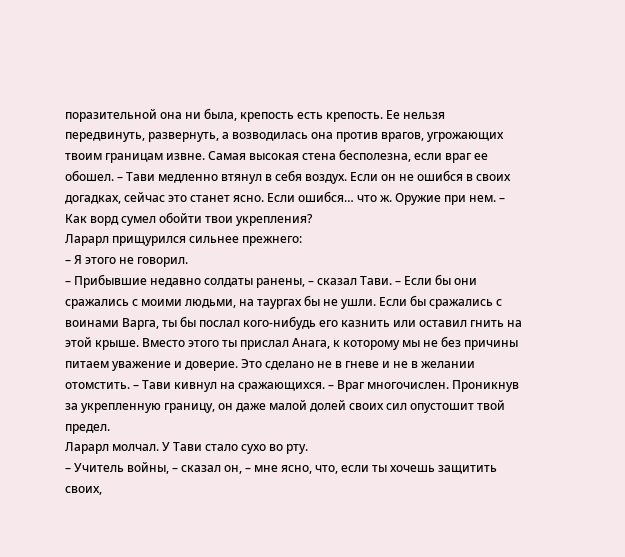поразительной она ни была, крепость есть крепость. Ее нельзя передвинуть, развернуть, а возводилась она против врагов, угрожающих твоим границам извне. Самая высокая стена бесполезна, если враг ее обошел. – Тави медленно втянул в себя воздух. Если он не ошибся в своих догадках, сейчас это станет ясно. Если ошибся… что ж. Оружие при нем. – Как ворд сумел обойти твои укрепления?
Ларарл прищурился сильнее прежнего:
– Я этого не говорил.
– Прибывшие недавно солдаты ранены, – сказал Тави. – Если бы они сражались с моими людьми, на таургах бы не ушли. Если бы сражались с воинами Варга, ты бы послал кого-нибудь его казнить или оставил гнить на этой крыше. Вместо этого ты прислал Анага, к которому мы не без причины питаем уважение и доверие. Это сделано не в гневе и не в желании отомстить. – Тави кивнул на сражающихся. – Враг многочислен. Проникнув за укрепленную границу, он даже малой долей своих сил опустошит твой предел.
Ларарл молчал. У Тави стало сухо во рту.
– Учитель войны, – сказал он, – мне ясно, что, если ты хочешь защитить своих,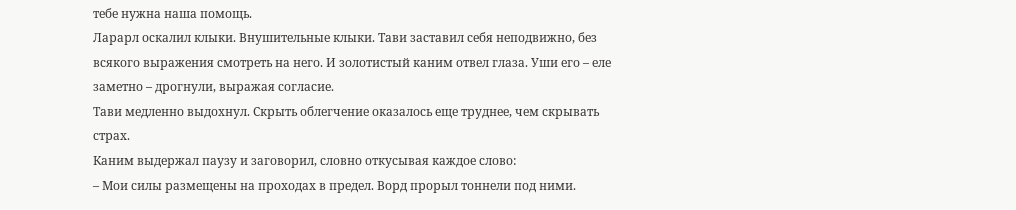тебе нужна наша помощь.
Ларарл оскалил клыки. Внушительные клыки. Тави заставил себя неподвижно, без всякого выражения смотреть на него. И золотистый каним отвел глаза. Уши его – еле заметно – дрогнули, выражая согласие.
Тави медленно выдохнул. Скрыть облегчение оказалось еще труднее, чем скрывать страх.
Каним выдержал паузу и заговорил, словно откусывая каждое слово:
– Мои силы размещены на проходах в предел. Ворд прорыл тоннели под ними.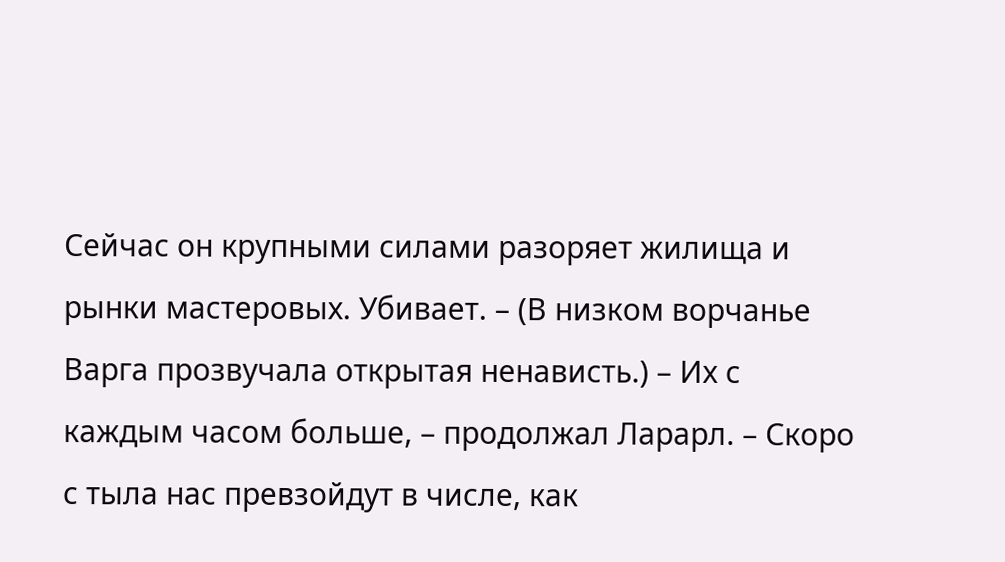Сейчас он крупными силами разоряет жилища и рынки мастеровых. Убивает. – (В низком ворчанье Варга прозвучала открытая ненависть.) – Их с каждым часом больше, – продолжал Ларарл. – Скоро с тыла нас превзойдут в числе, как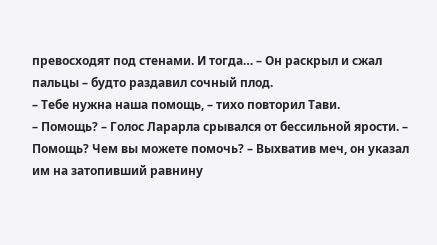превосходят под стенами. И тогда… – Он раскрыл и сжал пальцы – будто раздавил сочный плод.
– Тебе нужна наша помощь, – тихо повторил Тави.
– Помощь? – Голос Ларарла срывался от бессильной ярости. – Помощь? Чем вы можете помочь? – Выхватив меч, он указал им на затопивший равнину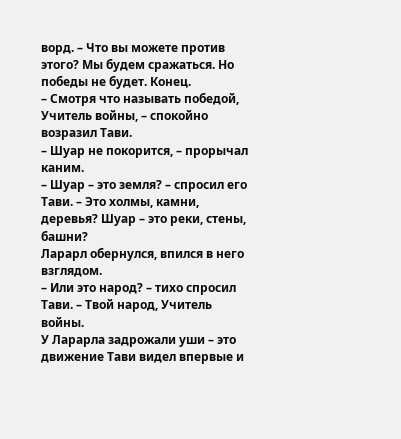ворд. – Что вы можете против этого? Мы будем сражаться. Но победы не будет. Конец.
– Смотря что называть победой, Учитель войны, – спокойно возразил Тави.
– Шуар не покорится, – прорычал каним.
– Шуар – это земля? – спросил его Тави. – Это холмы, камни, деревья? Шуар – это реки, стены, башни?
Ларарл обернулся, впился в него взглядом.
– Или это народ? – тихо спросил Тави. – Твой народ, Учитель войны.
У Ларарла задрожали уши – это движение Тави видел впервые и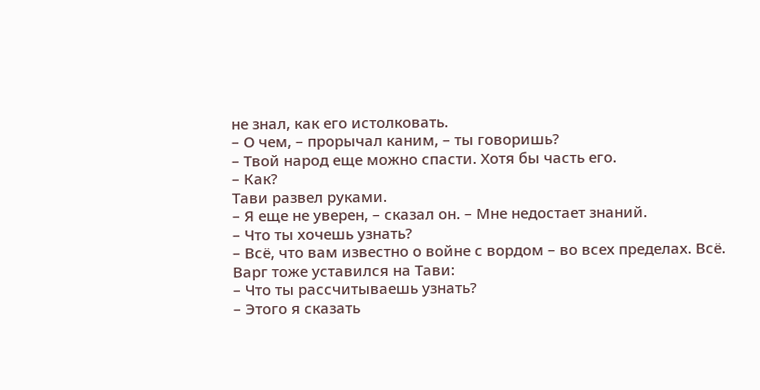не знал, как его истолковать.
– О чем, – прорычал каним, – ты говоришь?
– Твой народ еще можно спасти. Хотя бы часть его.
– Как?
Тави развел руками.
– Я еще не уверен, – сказал он. – Мне недостает знаний.
– Что ты хочешь узнать?
– Всё, что вам известно о войне с вордом – во всех пределах. Всё.
Варг тоже уставился на Тави:
– Что ты рассчитываешь узнать?
– Этого я сказать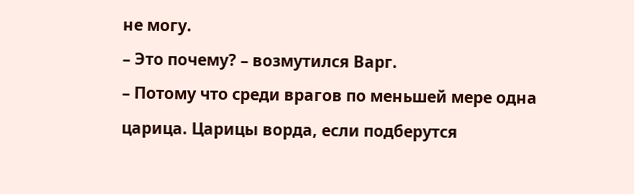не могу.
– Это почему? – возмутился Варг.
– Потому что среди врагов по меньшей мере одна царица. Царицы ворда, если подберутся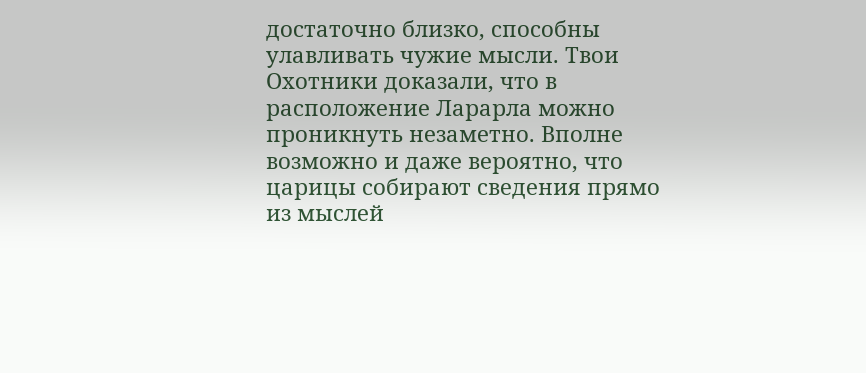достаточно близко, способны улавливать чужие мысли. Твои Охотники доказали, что в расположение Ларарла можно проникнуть незаметно. Вполне возможно и даже вероятно, что царицы собирают сведения прямо из мыслей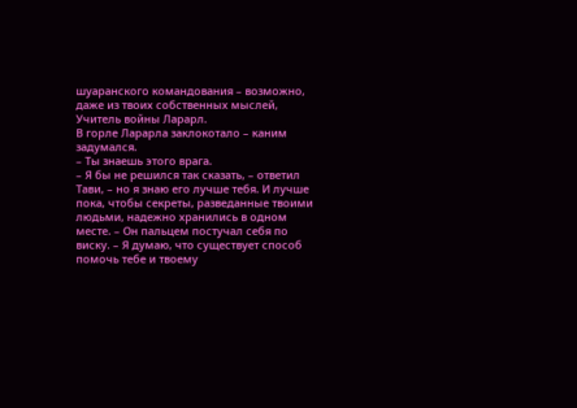шуаранского командования – возможно, даже из твоих собственных мыслей, Учитель войны Ларарл.
В горле Ларарла заклокотало – каним задумался.
– Ты знаешь этого врага.
– Я бы не решился так сказать, – ответил Тави, – но я знаю его лучше тебя. И лучше пока, чтобы секреты, разведанные твоими людьми, надежно хранились в одном месте. – Он пальцем постучал себя по виску. – Я думаю, что существует способ помочь тебе и твоему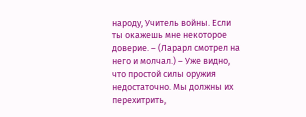народу, Учитель войны. Если ты окажешь мне некоторое доверие. – (Ларарл смотрел на него и молчал.) – Уже видно, что простой силы оружия недостаточно. Мы должны их перехитрить,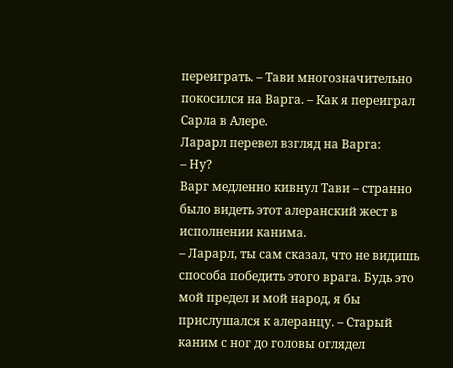переиграть. – Тави многозначительно покосился на Варга. – Как я переиграл Сарла в Алере.
Ларарл перевел взгляд на Варга:
– Ну?
Варг медленно кивнул Тави – странно было видеть этот алеранский жест в исполнении канима.
– Ларарл, ты сам сказал, что не видишь способа победить этого врага. Будь это мой предел и мой народ, я бы прислушался к алеранцу. – Старый каним с ног до головы оглядел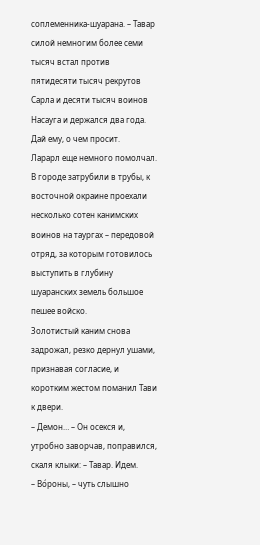соплеменника-шуарана. – Тавар силой немногим более семи тысяч встал против пятидесяти тысяч рекрутов Сарла и десяти тысяч воинов Насауга и держался два года. Дай ему, о чем просит.
Ларарл еще немного помолчал. В городе затрубили в трубы, к восточной окраине проехали несколько сотен канимских воинов на таургах – передовой отряд, за которым готовилось выступить в глубину шуаранских земель большое пешее войско.
Золотистый каним снова задрожал, резко дернул ушами, признавая согласие, и коротким жестом поманил Тави к двери.
– Демон… – Он осекся и, утробно заворчав, поправился, скаля клыки: – Тавар. Идем.
– Во́роны, – чуть слышно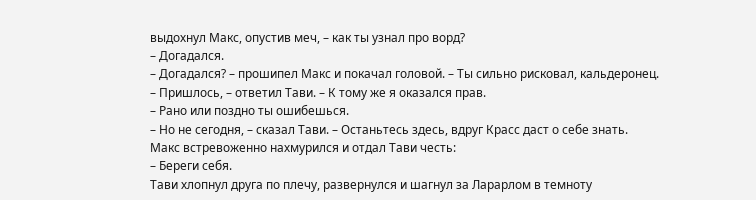выдохнул Макс, опустив меч, – как ты узнал про ворд?
– Догадался.
– Догадался? – прошипел Макс и покачал головой. – Ты сильно рисковал, кальдеронец.
– Пришлось, – ответил Тави. – К тому же я оказался прав.
– Рано или поздно ты ошибешься.
– Но не сегодня, – сказал Тави. – Останьтесь здесь, вдруг Красс даст о себе знать.
Макс встревоженно нахмурился и отдал Тави честь:
– Береги себя.
Тави хлопнул друга по плечу, развернулся и шагнул за Ларарлом в темноту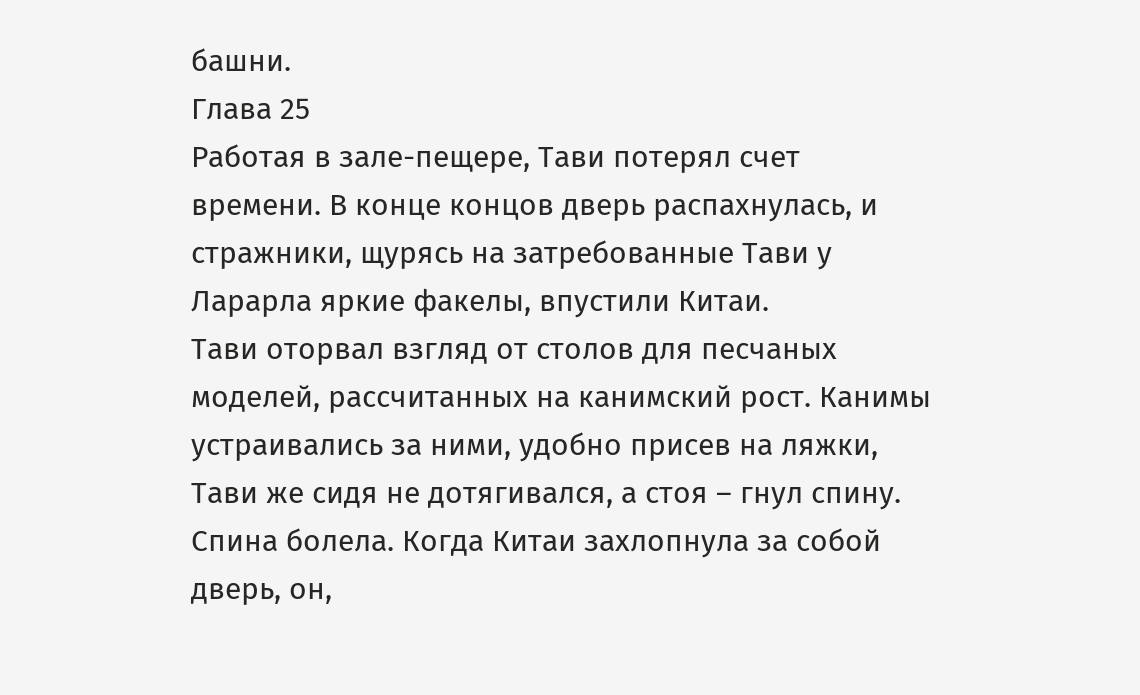башни.
Глава 25
Работая в зале-пещере, Тави потерял счет времени. В конце концов дверь распахнулась, и стражники, щурясь на затребованные Тави у Ларарла яркие факелы, впустили Китаи.
Тави оторвал взгляд от столов для песчаных моделей, рассчитанных на канимский рост. Канимы устраивались за ними, удобно присев на ляжки, Тави же сидя не дотягивался, а стоя – гнул спину. Спина болела. Когда Китаи захлопнула за собой дверь, он,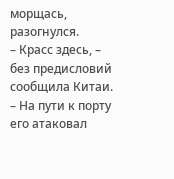морщась, разогнулся.
– Красс здесь, – без предисловий сообщила Китаи. – На пути к порту его атаковал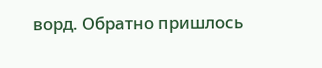ворд. Обратно пришлось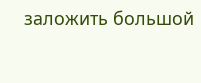заложить большой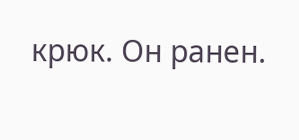крюк. Он ранен.